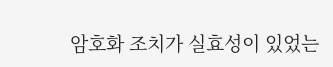암호화 조치가 실효성이 있었는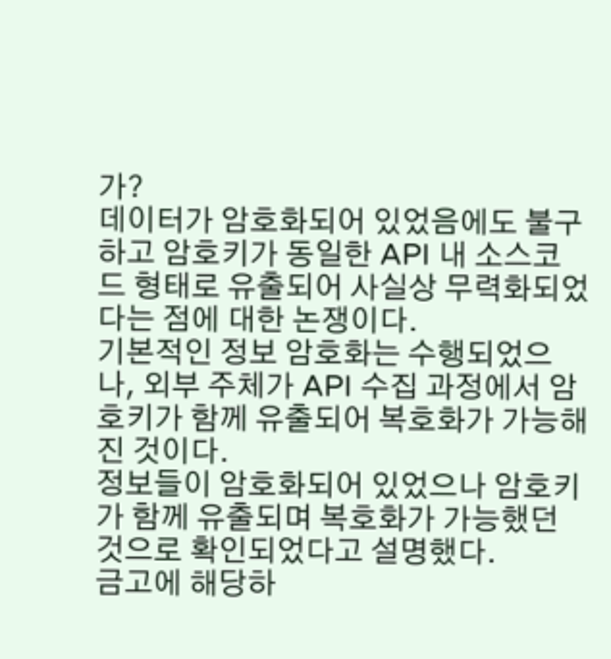가?
데이터가 암호화되어 있었음에도 불구하고 암호키가 동일한 API 내 소스코드 형태로 유출되어 사실상 무력화되었다는 점에 대한 논쟁이다.
기본적인 정보 암호화는 수행되었으나, 외부 주체가 API 수집 과정에서 암호키가 함께 유출되어 복호화가 가능해진 것이다.
정보들이 암호화되어 있었으나 암호키가 함께 유출되며 복호화가 가능했던 것으로 확인되었다고 설명했다.
금고에 해당하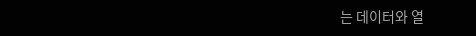는 데이터와 열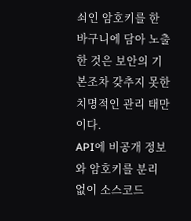쇠인 암호키를 한 바구니에 담아 노출한 것은 보안의 기본조차 갖추지 못한 치명적인 관리 태만이다.
API에 비공개 정보와 암호키를 분리 없이 소스코드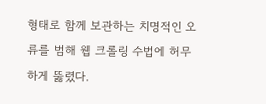형태로 함께 보관하는 치명적인 오류를 범해 웹 크롤링 수법에 허무하게 뚫렸다.